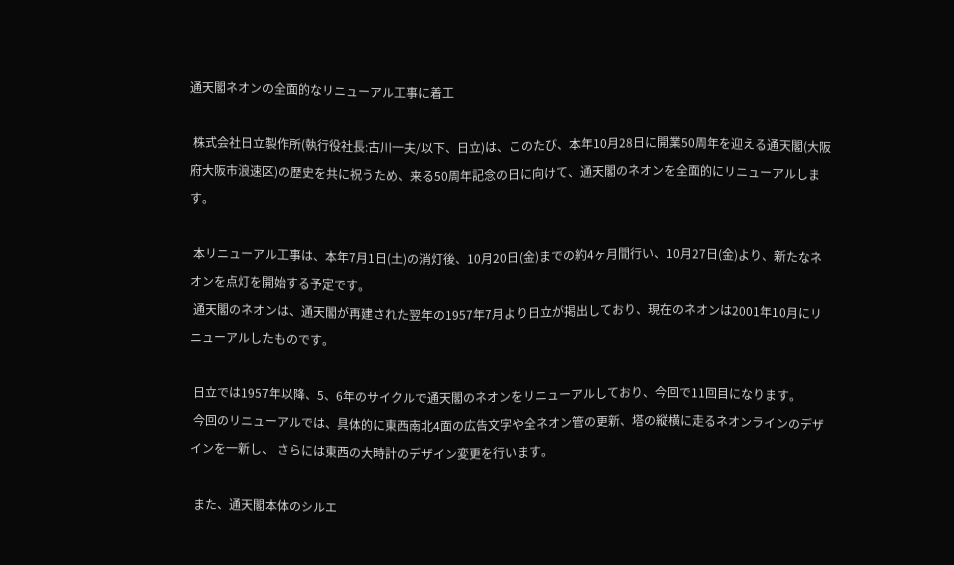通天閣ネオンの全面的なリニューアル工事に着工

 株式会社日立製作所(執行役社長:古川一夫/以下、日立)は、このたび、本年10月28日に開業50周年を迎える通天閣(大阪府大阪市浪速区)の歴史を共に祝うため、来る50周年記念の日に向けて、通天閣のネオンを全面的にリニューアルします。

 本リニューアル工事は、本年7月1日(土)の消灯後、10月20日(金)までの約4ヶ月間行い、10月27日(金)より、新たなネオンを点灯を開始する予定です。
 通天閣のネオンは、通天閣が再建された翌年の1957年7月より日立が掲出しており、現在のネオンは2001年10月にリニューアルしたものです。

 日立では1957年以降、5、6年のサイクルで通天閣のネオンをリニューアルしており、今回で11回目になります。
 今回のリニューアルでは、具体的に東西南北4面の広告文字や全ネオン管の更新、塔の縦横に走るネオンラインのデザインを一新し、 さらには東西の大時計のデザイン変更を行います。

 また、通天閣本体のシルエ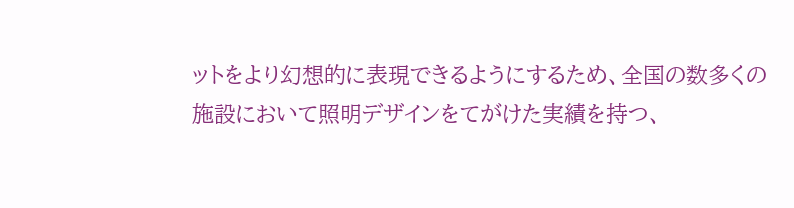ットをより幻想的に表現できるようにするため、全国の数多くの施設において照明デザインをてがけた実績を持つ、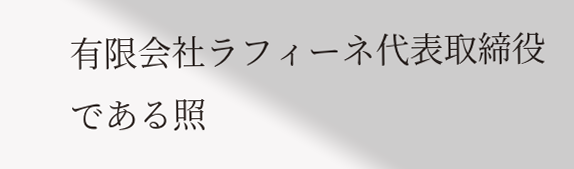有限会社ラフィーネ代表取締役である照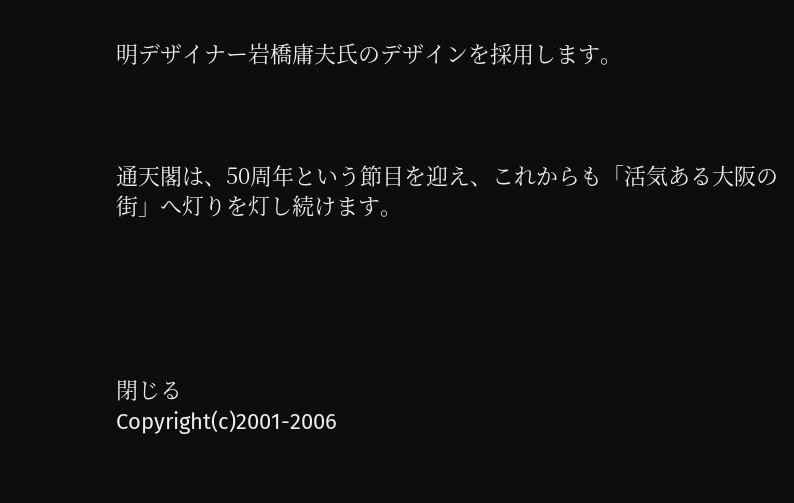明デザイナー岩橋庸夫氏のデザインを採用します。



通天閣は、50周年という節目を迎え、これからも「活気ある大阪の街」へ灯りを灯し続けます。





閉じる
Copyright(c)2001-2006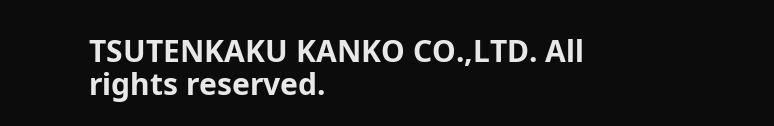TSUTENKAKU KANKO CO.,LTD. All rights reserved.